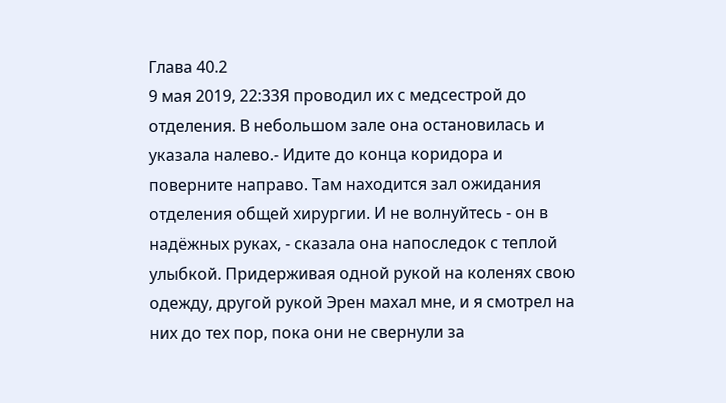Глава 40.2
9 мая 2019, 22:33Я проводил их с медсестрой до отделения. В небольшом зале она остановилась и указала налево.- Идите до конца коридора и поверните направо. Там находится зал ожидания отделения общей хирургии. И не волнуйтесь - он в надёжных руках, - сказала она напоследок с теплой улыбкой. Придерживая одной рукой на коленях свою одежду, другой рукой Эрен махал мне, и я смотрел на них до тех пор, пока они не свернули за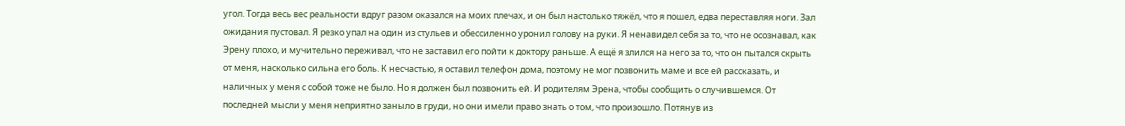угол. Тогда весь вес реальности вдруг разом оказался на моих плечах, и он был настолько тяжёл, что я пошел, едва переставляя ноги. Зал ожидания пустовал. Я резко упал на один из стульев и обессиленно уронил голову на руки. Я ненавидел себя за то, что не осознавал, как Эрену плохо, и мучительно переживал, что не заставил его пойти к доктору раньше. А ещё я злился на него за то, что он пытался скрыть от меня, насколько сильна его боль. К несчастью, я оставил телефон дома, поэтому не мог позвонить маме и все ей рассказать, и наличных у меня с собой тоже не было. Но я должен был позвонить ей. И родителям Эрена, чтобы сообщить о случившемся. От последней мысли у меня неприятно заныло в груди, но они имели право знать о том, что произошло. Потянув из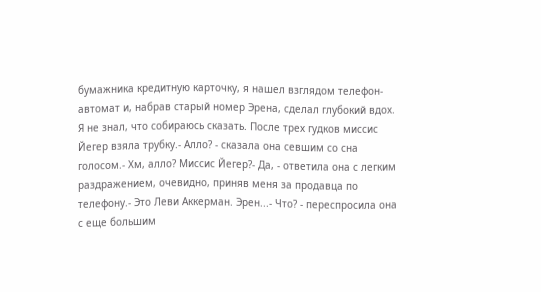бумажника кредитную карточку, я нашел взглядом телефон-автомат и, набрав старый номер Эрена, сделал глубокий вдох. Я не знал, что собираюсь сказать. После трех гудков миссис Йегер взяла трубку.- Алло? - сказала она севшим со сна голосом.- Хм, алло? Миссис Йегер?- Да, - ответила она с легким раздражением, очевидно, приняв меня за продавца по телефону.- Это Леви Аккерман. Эрен...- Что? - переспросила она с еще большим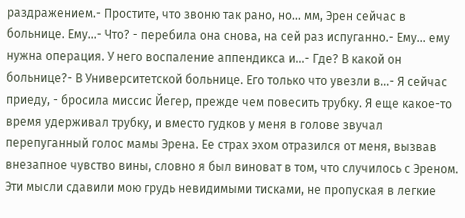раздражением.- Простите, что звоню так рано, но... мм, Эрен сейчас в больнице. Ему...- Что? - перебила она снова, на сей раз испуганно.- Ему... ему нужна операция. У него воспаление аппендикса и...- Где? В какой он больнице?- В Университетской больнице. Его только что увезли в...- Я сейчас приеду, - бросила миссис Йегер, прежде чем повесить трубку. Я еще какое-то время удерживал трубку, и вместо гудков у меня в голове звучал перепуганный голос мамы Эрена. Ее страх эхом отразился от меня, вызвав внезапное чувство вины, словно я был виноват в том, что случилось с Эреном. Эти мысли сдавили мою грудь невидимыми тисками, не пропуская в легкие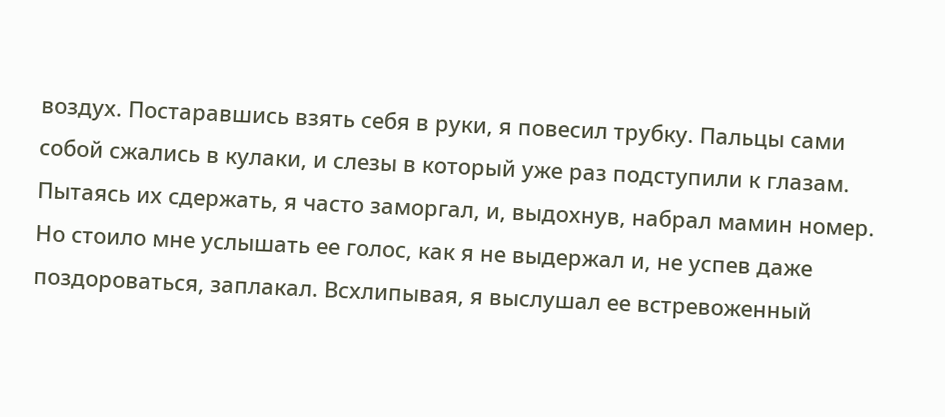воздух. Постаравшись взять себя в руки, я повесил трубку. Пальцы сами собой сжались в кулаки, и слезы в который уже раз подступили к глазам. Пытаясь их сдержать, я часто заморгал, и, выдохнув, набрал мамин номер. Но стоило мне услышать ее голос, как я не выдержал и, не успев даже поздороваться, заплакал. Всхлипывая, я выслушал ее встревоженный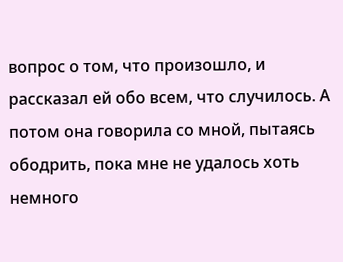вопрос о том, что произошло, и рассказал ей обо всем, что случилось. А потом она говорила со мной, пытаясь ободрить, пока мне не удалось хоть немного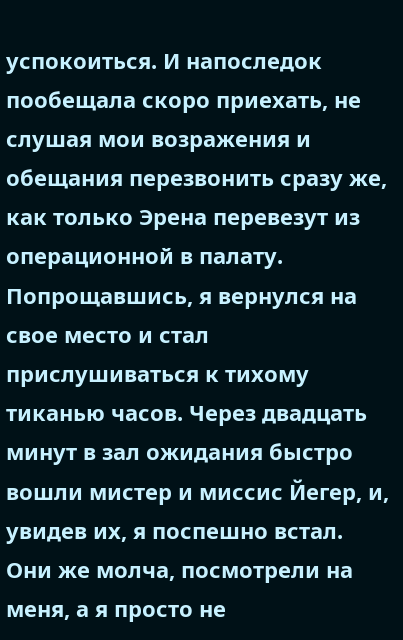успокоиться. И напоследок пообещала скоро приехать, не слушая мои возражения и обещания перезвонить сразу же, как только Эрена перевезут из операционной в палату. Попрощавшись, я вернулся на свое место и стал прислушиваться к тихому тиканью часов. Через двадцать минут в зал ожидания быстро вошли мистер и миссис Йегер, и, увидев их, я поспешно встал. Они же молча, посмотрели на меня, а я просто не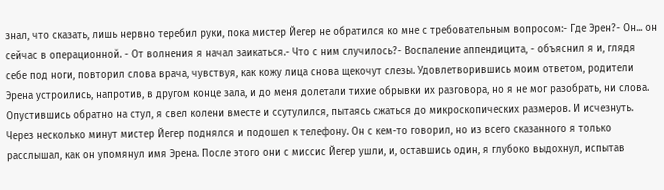знал, что сказать, лишь нервно теребил руки, пока мистер Йегер не обратился ко мне с требовательным вопросом:- Где Эрен?- Он... он сейчас в операционной. - От волнения я начал заикаться.- Что с ним случилось?- Воспаление аппендицита, - объяснил я и, глядя себе под ноги, повторил слова врача, чувствуя, как кожу лица снова щекочут слезы. Удовлетворившись моим ответом, родители Эрена устроились, напротив, в другом конце зала, и до меня долетали тихие обрывки их разговора, но я не мог разобрать, ни слова. Опустившись обратно на стул, я свел колени вместе и ссутулился, пытаясь сжаться до микроскопических размеров. И исчезнуть. Через несколько минут мистер Йегер поднялся и подошел к телефону. Он с кем-то говорил, но из всего сказанного я только расслышал, как он упомянул имя Эрена. После этого они с миссис Йегер ушли, и, оставшись один, я глубоко выдохнул, испытав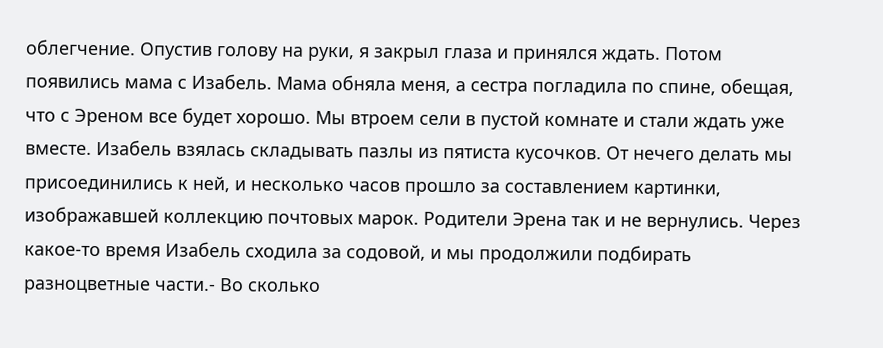облегчение. Опустив голову на руки, я закрыл глаза и принялся ждать. Потом появились мама с Изабель. Мама обняла меня, а сестра погладила по спине, обещая, что с Эреном все будет хорошо. Мы втроем сели в пустой комнате и стали ждать уже вместе. Изабель взялась складывать пазлы из пятиста кусочков. От нечего делать мы присоединились к ней, и несколько часов прошло за составлением картинки, изображавшей коллекцию почтовых марок. Родители Эрена так и не вернулись. Через какое-то время Изабель сходила за содовой, и мы продолжили подбирать разноцветные части.- Во сколько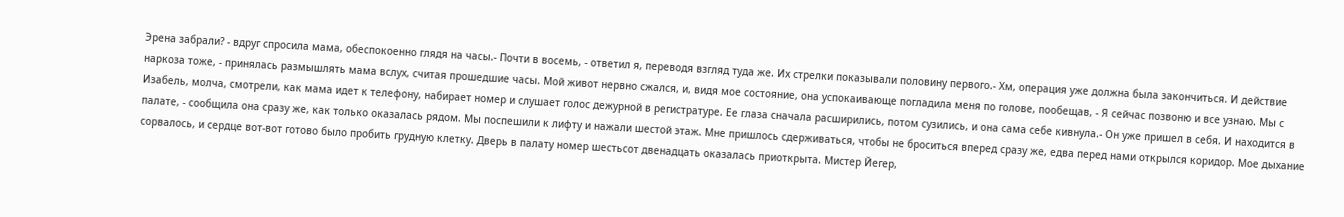Эрена забрали? - вдруг спросила мама, обеспокоенно глядя на часы.- Почти в восемь, - ответил я, переводя взгляд туда же. Их стрелки показывали половину первого.- Хм, операция уже должна была закончиться. И действие наркоза тоже, - принялась размышлять мама вслух, считая прошедшие часы. Мой живот нервно сжался, и, видя мое состояние, она успокаивающе погладила меня по голове, пообещав, - Я сейчас позвоню и все узнаю. Мы с Изабель, молча, смотрели, как мама идет к телефону, набирает номер и слушает голос дежурной в регистратуре. Ее глаза сначала расширились, потом сузились, и она сама себе кивнула.- Он уже пришел в себя. И находится в палате, - сообщила она сразу же, как только оказалась рядом. Мы поспешили к лифту и нажали шестой этаж. Мне пришлось сдерживаться, чтобы не броситься вперед сразу же, едва перед нами открылся коридор. Мое дыхание сорвалось, и сердце вот-вот готово было пробить грудную клетку. Дверь в палату номер шестьсот двенадцать оказалась приоткрыта. Мистер Йегер,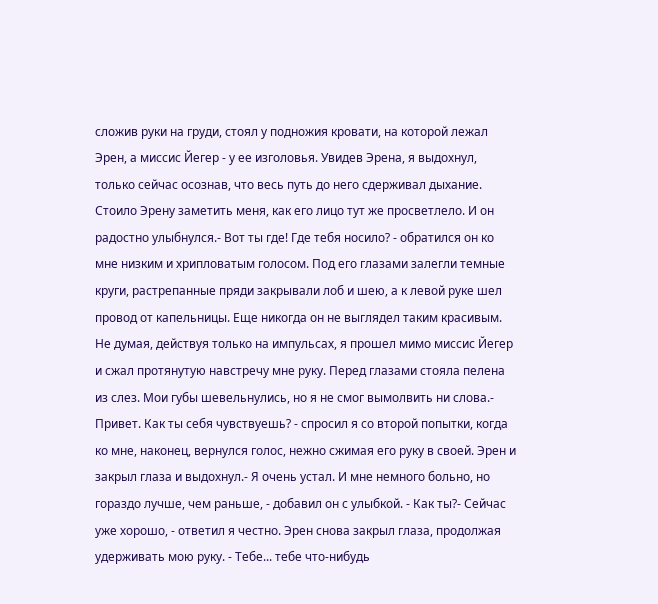сложив руки на груди, стоял у подножия кровати, на которой лежал Эрен, а миссис Йегер - у ее изголовья. Увидев Эрена, я выдохнул, только сейчас осознав, что весь путь до него сдерживал дыхание. Стоило Эрену заметить меня, как его лицо тут же просветлело. И он радостно улыбнулся.- Вот ты где! Где тебя носило? - обратился он ко мне низким и хрипловатым голосом. Под его глазами залегли темные круги, растрепанные пряди закрывали лоб и шею, а к левой руке шел провод от капельницы. Еще никогда он не выглядел таким красивым. Не думая, действуя только на импульсах, я прошел мимо миссис Йегер и сжал протянутую навстречу мне руку. Перед глазами стояла пелена из слез. Мои губы шевельнулись, но я не смог вымолвить ни слова.- Привет. Как ты себя чувствуешь? - спросил я со второй попытки, когда ко мне, наконец, вернулся голос, нежно сжимая его руку в своей. Эрен и закрыл глаза и выдохнул.- Я очень устал. И мне немного больно, но гораздо лучше, чем раньше, - добавил он с улыбкой. - Как ты?- Сейчас уже хорошо, - ответил я честно. Эрен снова закрыл глаза, продолжая удерживать мою руку. - Тебе... тебе что-нибудь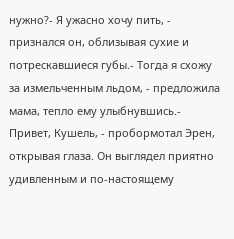нужно?- Я ужасно хочу пить, - признался он, облизывая сухие и потрескавшиеся губы.- Тогда я схожу за измельченным льдом, - предложила мама, тепло ему улыбнувшись.- Привет, Кушель, - пробормотал Эрен, открывая глаза. Он выглядел приятно удивленным и по-настоящему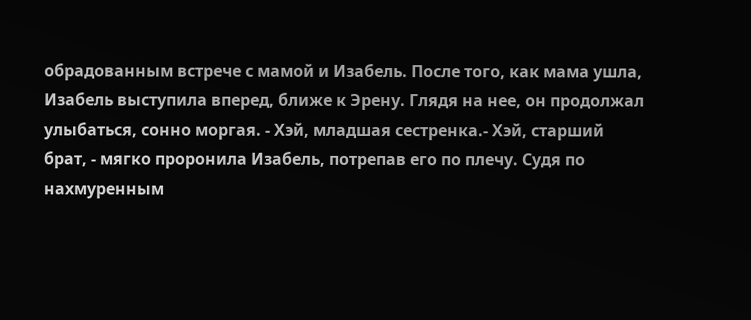обрадованным встрече с мамой и Изабель. После того, как мама ушла, Изабель выступила вперед, ближе к Эрену. Глядя на нее, он продолжал улыбаться, сонно моргая. - Хэй, младшая сестренка.- Хэй, старший брат, - мягко проронила Изабель, потрепав его по плечу. Судя по нахмуренным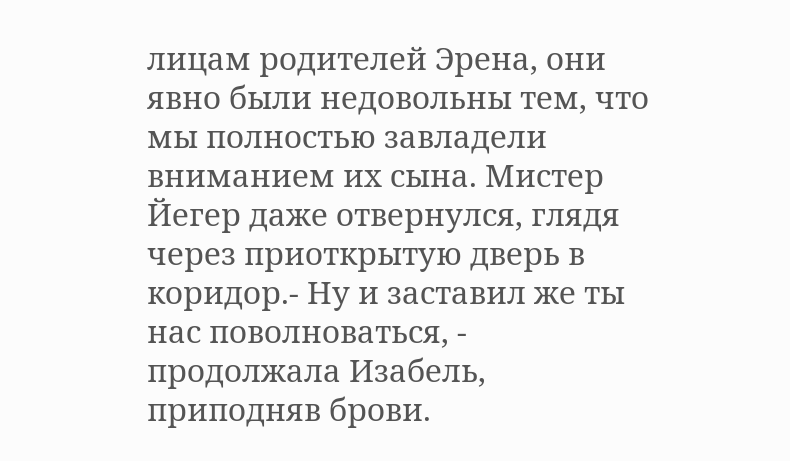лицам родителей Эрена, они явно были недовольны тем, что мы полностью завладели вниманием их сына. Мистер Йегер даже отвернулся, глядя через приоткрытую дверь в коридор.- Ну и заставил же ты нас поволноваться, - продолжала Изабель, приподняв брови.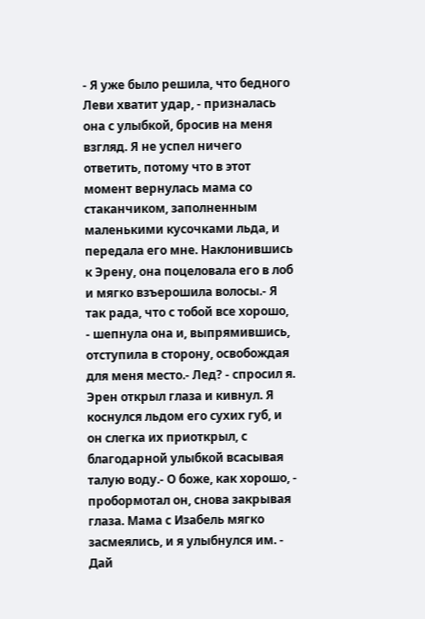- Я уже было решила, что бедного Леви хватит удар, - призналась она с улыбкой, бросив на меня взгляд. Я не успел ничего ответить, потому что в этот момент вернулась мама со стаканчиком, заполненным маленькими кусочками льда, и передала его мне. Наклонившись к Эрену, она поцеловала его в лоб и мягко взъерошила волосы.- Я так рада, что с тобой все хорошо, - шепнула она и, выпрямившись, отступила в сторону, освобождая для меня место.- Лед? - спросил я. Эрен открыл глаза и кивнул. Я коснулся льдом его сухих губ, и он слегка их приоткрыл, с благодарной улыбкой всасывая талую воду.- О боже, как хорошо, - пробормотал он, снова закрывая глаза. Мама с Изабель мягко засмеялись, и я улыбнулся им. - Дай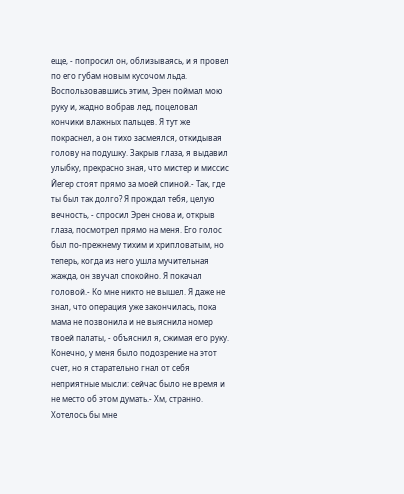еще, - попросил он, облизываясь, и я провел по его губам новым кусочом льда. Воспользовавшись этим, Эрен поймал мою руку и, жадно вобрав лед, поцеловал кончики влажных пальцев. Я тут же покраснел, а он тихо засмеялся, откидывая голову на подушку. Закрыв глаза, я выдавил улыбку, прекрасно зная, что мистер и миссис Йегер стоят прямо за моей спиной.- Так, где ты был так долго? Я прождал тебя, целую вечность, - спросил Эрен снова и, открыв глаза, посмотрел прямо на меня. Его голос был по-прежнему тихим и хрипловатым, но теперь, когда из него ушла мучительная жажда, он звучал спокойно. Я покачал головой.- Ко мне никто не вышел. Я даже не знал, что операция уже закончилась, пока мама не позвонила и не выяснила номер твоей палаты, - объяснил я, сжимая его руку. Конечно, у меня было подозрение на этот счет, но я старательно гнал от себя неприятные мысли: сейчас было не время и не место об этом думать.- Хм, странно. Хотелось бы мне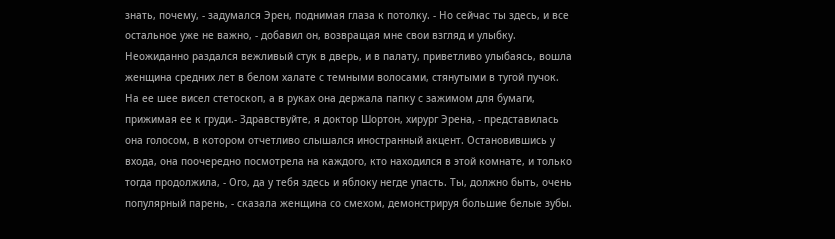знать, почему, - задумался Эрен, поднимая глаза к потолку. - Но сейчас ты здесь, и все остальное уже не важно, - добавил он, возвращая мне свои взгляд и улыбку. Неожиданно раздался вежливый стук в дверь, и в палату, приветливо улыбаясь, вошла женщина средних лет в белом халате с темными волосами, стянутыми в тугой пучок. На ее шее висел стетоскоп, а в руках она держала папку с зажимом для бумаги, прижимая ее к груди.- Здравствуйте, я доктор Шортон, хирург Эрена, - представилась она голосом, в котором отчетливо слышался иностранный акцент. Остановившись у входа, она поочередно посмотрела на каждого, кто находился в этой комнате, и только тогда продолжила, - Ого, да у тебя здесь и яблоку негде упасть. Ты, должно быть, очень популярный парень, - сказала женщина со смехом, демонстрируя большие белые зубы.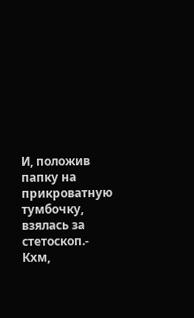И, положив папку на прикроватную тумбочку, взялась за стетоскоп.- Кхм,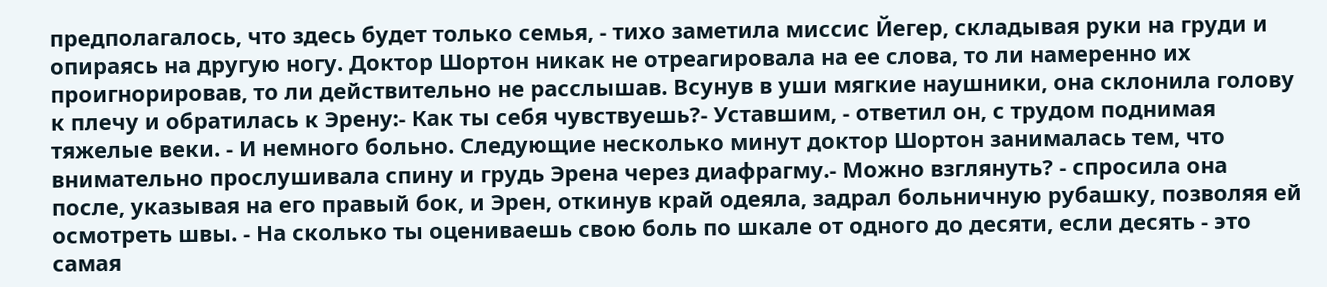предполагалось, что здесь будет только семья, - тихо заметила миссис Йегер, складывая руки на груди и опираясь на другую ногу. Доктор Шортон никак не отреагировала на ее слова, то ли намеренно их проигнорировав, то ли действительно не расслышав. Всунув в уши мягкие наушники, она склонила голову к плечу и обратилась к Эрену:- Как ты себя чувствуешь?- Уставшим, - ответил он, с трудом поднимая тяжелые веки. - И немного больно. Следующие несколько минут доктор Шортон занималась тем, что внимательно прослушивала спину и грудь Эрена через диафрагму.- Можно взглянуть? - спросила она после, указывая на его правый бок, и Эрен, откинув край одеяла, задрал больничную рубашку, позволяя ей осмотреть швы. - На сколько ты оцениваешь свою боль по шкале от одного до десяти, если десять - это самая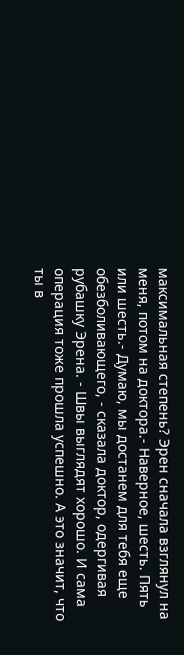максимальная степень? Эрен сначала взглянул на меня, потом на доктора.- Наверное, шесть. Пять или шесть.- Думаю, мы достанем для тебя еще обезболивающего, - сказала доктор, одергивая рубашку Эрена. - Швы выглядят хорошо. И сама операция тоже прошла успешно. А это значит, что ты в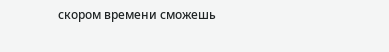скором времени сможешь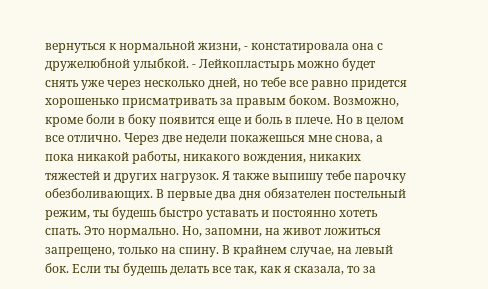вернуться к нормальной жизни, - констатировала она с дружелюбной улыбкой. - Лейкопластырь можно будет снять уже через несколько дней, но тебе все равно придется хорошенько присматривать за правым боком. Возможно, кроме боли в боку появится еще и боль в плече. Но в целом все отлично. Через две недели покажешься мне снова, а пока никакой работы, никакого вождения, никаких тяжестей и других нагрузок. Я также выпишу тебе парочку обезболивающих. В первые два дня обязателен постельный режим, ты будешь быстро уставать и постоянно хотеть спать. Это нормально. Но, запомни, на живот ложиться запрещено, только на спину. В крайнем случае, на левый бок. Если ты будешь делать все так, как я сказала, то за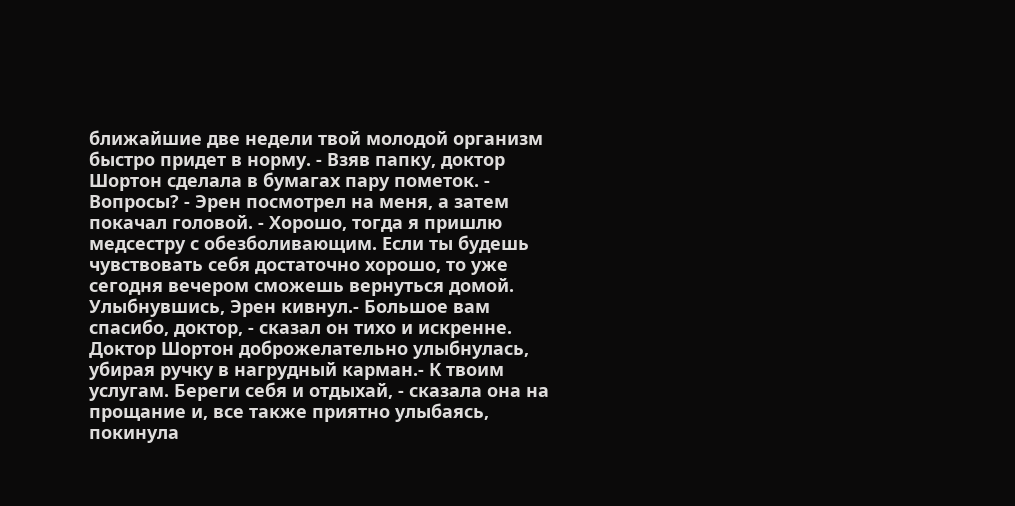ближайшие две недели твой молодой организм быстро придет в норму. - Взяв папку, доктор Шортон сделала в бумагах пару пометок. - Вопросы? - Эрен посмотрел на меня, а затем покачал головой. - Хорошо, тогда я пришлю медсестру с обезболивающим. Если ты будешь чувствовать себя достаточно хорошо, то уже сегодня вечером сможешь вернуться домой. Улыбнувшись, Эрен кивнул.- Большое вам спасибо, доктор, - сказал он тихо и искренне. Доктор Шортон доброжелательно улыбнулась, убирая ручку в нагрудный карман.- К твоим услугам. Береги себя и отдыхай, - сказала она на прощание и, все также приятно улыбаясь, покинула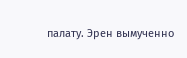палату. Эрен вымученно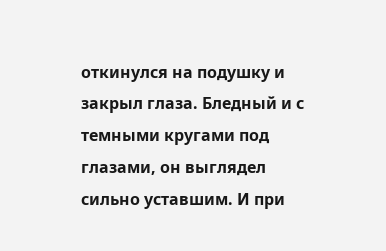откинулся на подушку и закрыл глаза. Бледный и с темными кругами под глазами, он выглядел сильно уставшим. И при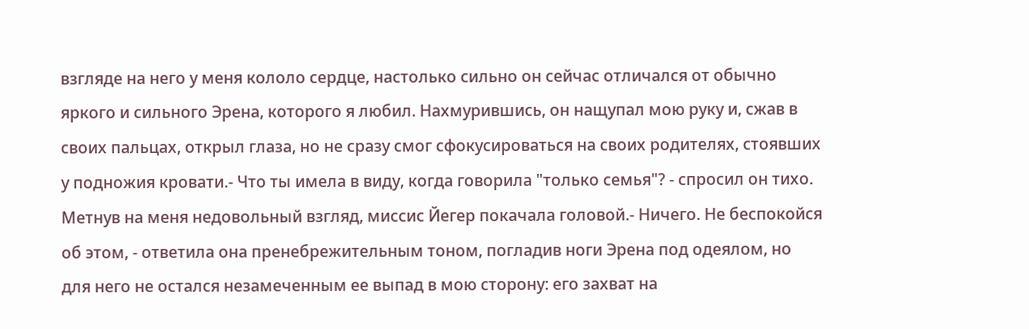взгляде на него у меня кололо сердце, настолько сильно он сейчас отличался от обычно яркого и сильного Эрена, которого я любил. Нахмурившись, он нащупал мою руку и, сжав в своих пальцах, открыл глаза, но не сразу смог сфокусироваться на своих родителях, стоявших у подножия кровати.- Что ты имела в виду, когда говорила "только семья"? - спросил он тихо. Метнув на меня недовольный взгляд, миссис Йегер покачала головой.- Ничего. Не беспокойся об этом, - ответила она пренебрежительным тоном, погладив ноги Эрена под одеялом, но для него не остался незамеченным ее выпад в мою сторону: его захват на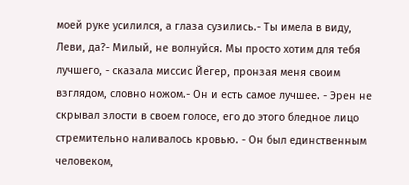моей руке усилился, а глаза сузились.- Ты имела в виду, Леви, да?- Милый, не волнуйся. Мы просто хотим для тебя лучшего, - сказала миссис Йегер, пронзая меня своим взглядом, словно ножом.- Он и есть самое лучшее. - Эрен не скрывал злости в своем голосе, его до этого бледное лицо стремительно наливалось кровью. - Он был единственным человеком,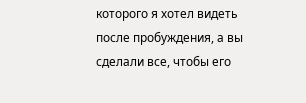которого я хотел видеть после пробуждения, а вы сделали все, чтобы его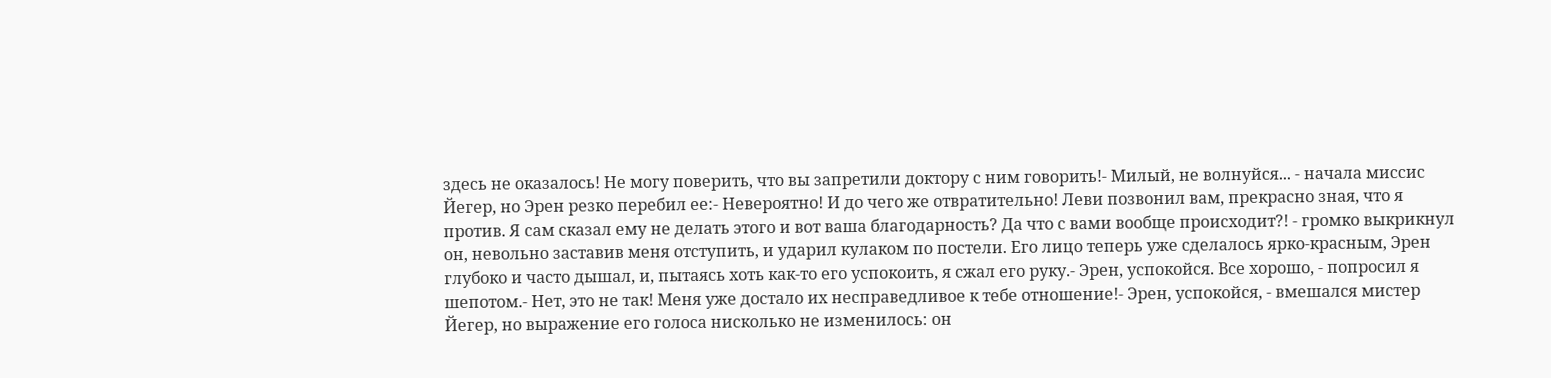здесь не оказалось! Не могу поверить, что вы запретили доктору с ним говорить!- Милый, не волнуйся... - начала миссис Йегер, но Эрен резко перебил ее:- Невероятно! И до чего же отвратительно! Леви позвонил вам, прекрасно зная, что я против. Я сам сказал ему не делать этого и вот ваша благодарность? Да что с вами вообще происходит?! - громко выкрикнул он, невольно заставив меня отступить, и ударил кулаком по постели. Его лицо теперь уже сделалось ярко-красным, Эрен глубоко и часто дышал, и, пытаясь хоть как-то его успокоить, я сжал его руку.- Эрен, успокойся. Все хорошо, - попросил я шепотом.- Нет, это не так! Меня уже достало их несправедливое к тебе отношение!- Эрен, успокойся, - вмешался мистер Йегер, но выражение его голоса нисколько не изменилось: он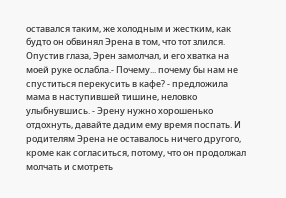оставался таким, же холодным и жестким, как будто он обвинял Эрена в том, что тот злился. Опустив глаза, Эрен замолчал, и его хватка на моей руке ослабла.- Почему... почему бы нам не спуститься перекусить в кафе? - предложила мама в наступившей тишине, неловко улыбнувшись. - Эрену нужно хорошенько отдохнуть, давайте дадим ему время поспать. И родителям Эрена не оставалось ничего другого, кроме как согласиться, потому, что он продолжал молчать и смотреть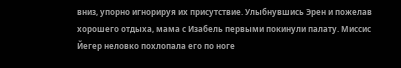вниз, упорно игнорируя их присутствие. Улыбнувшись Эрен и пожелав хорошего отдыха, мама с Изабель первыми покинули палату. Миссис Йегер неловко похлопала его по ноге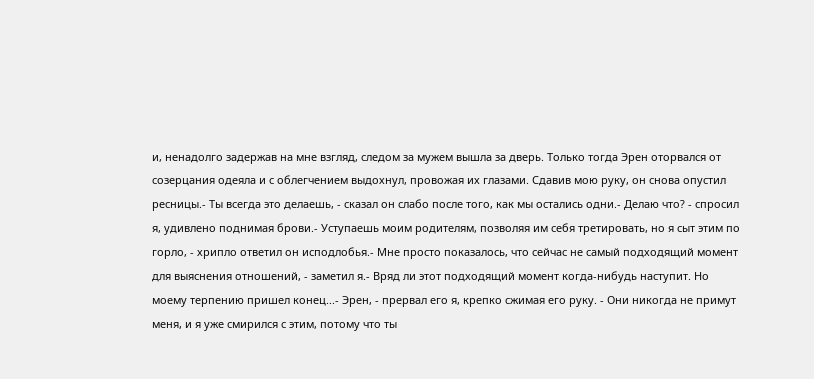и, ненадолго задержав на мне взгляд, следом за мужем вышла за дверь. Только тогда Эрен оторвался от созерцания одеяла и с облегчением выдохнул, провожая их глазами. Сдавив мою руку, он снова опустил ресницы.- Ты всегда это делаешь, - сказал он слабо после того, как мы остались одни.- Делаю что? - спросил я, удивлено поднимая брови.- Уступаешь моим родителям, позволяя им себя третировать, но я сыт этим по горло, - хрипло ответил он исподлобья.- Мне просто показалось, что сейчас не самый подходящий момент для выяснения отношений, - заметил я.- Вряд ли этот подходящий момент когда-нибудь наступит. Но моему терпению пришел конец...- Эрен, - прервал его я, крепко сжимая его руку. - Они никогда не примут меня, и я уже смирился с этим, потому что ты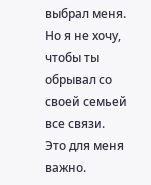выбрал меня. Но я не хочу, чтобы ты обрывал со своей семьей все связи. Это для меня важно.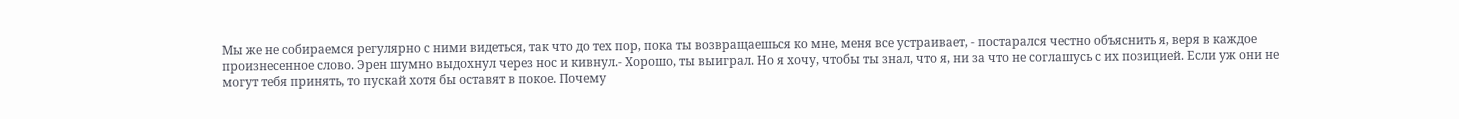Мы же не собираемся регулярно с ними видеться, так что до тех пор, пока ты возвращаешься ко мне, меня все устраивает, - постарался честно объяснить я, веря в каждое произнесенное слово. Эрен шумно выдохнул через нос и кивнул.- Хорошо, ты выиграл. Но я хочу, чтобы ты знал, что я, ни за что не соглашусь с их позицией. Если уж они не могут тебя принять, то пускай хотя бы оставят в покое. Почему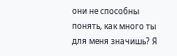они не способны понять, как много ты для меня значишь? Я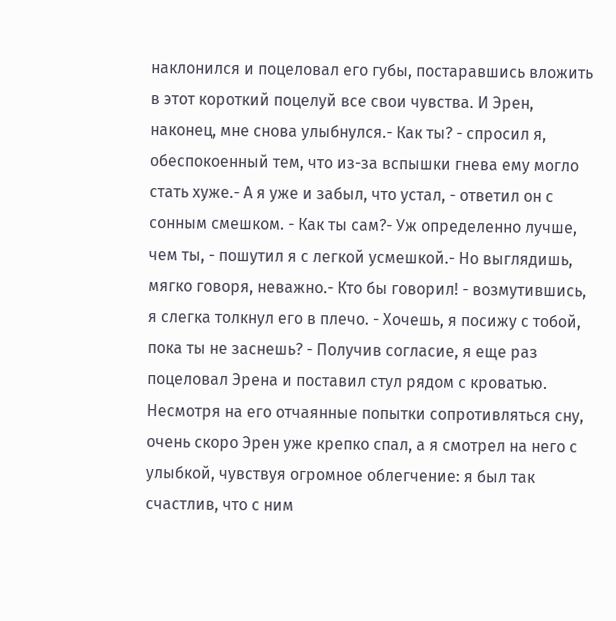наклонился и поцеловал его губы, постаравшись вложить в этот короткий поцелуй все свои чувства. И Эрен, наконец, мне снова улыбнулся.- Как ты? - спросил я, обеспокоенный тем, что из-за вспышки гнева ему могло стать хуже.- А я уже и забыл, что устал, - ответил он с сонным смешком. - Как ты сам?- Уж определенно лучше, чем ты, - пошутил я с легкой усмешкой.- Но выглядишь, мягко говоря, неважно.- Кто бы говорил! - возмутившись, я слегка толкнул его в плечо. - Хочешь, я посижу с тобой, пока ты не заснешь? - Получив согласие, я еще раз поцеловал Эрена и поставил стул рядом с кроватью. Несмотря на его отчаянные попытки сопротивляться сну, очень скоро Эрен уже крепко спал, а я смотрел на него с улыбкой, чувствуя огромное облегчение: я был так счастлив, что с ним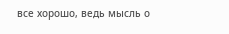все хорошо, ведь мысль о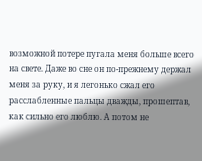возможной потере пугала меня больше всего на свете. Даже во сне он по-прежнему держал меня за руку, и я легонько сжал его расслабленные пальцы дважды, прошептав, как сильно его люблю. А потом не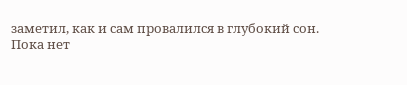заметил, как и сам провалился в глубокий сон.
Пока нет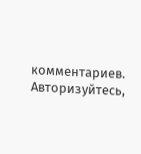комментариев. Авторизуйтесь,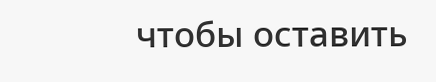чтобы оставить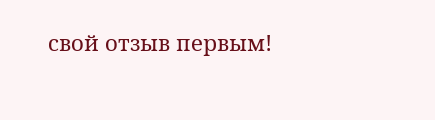свой отзыв первым!